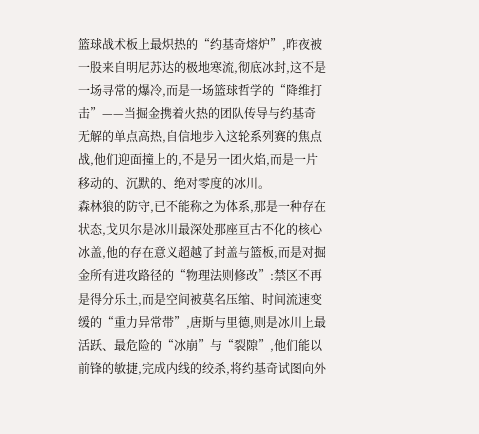篮球战术板上最炽热的“约基奇熔炉”,昨夜被一股来自明尼苏达的极地寒流,彻底冰封,这不是一场寻常的爆冷,而是一场篮球哲学的“降维打击”——当掘金携着火热的团队传导与约基奇无解的单点高热,自信地步入这轮系列赛的焦点战,他们迎面撞上的,不是另一团火焰,而是一片移动的、沉默的、绝对零度的冰川。
森林狼的防守,已不能称之为体系,那是一种存在状态,戈贝尔是冰川最深处那座亘古不化的核心冰盖,他的存在意义超越了封盖与篮板,而是对掘金所有进攻路径的“物理法则修改”:禁区不再是得分乐土,而是空间被莫名压缩、时间流速变缓的“重力异常带”,唐斯与里德,则是冰川上最活跃、最危险的“冰崩”与“裂隙”,他们能以前锋的敏捷,完成内线的绞杀,将约基奇试图向外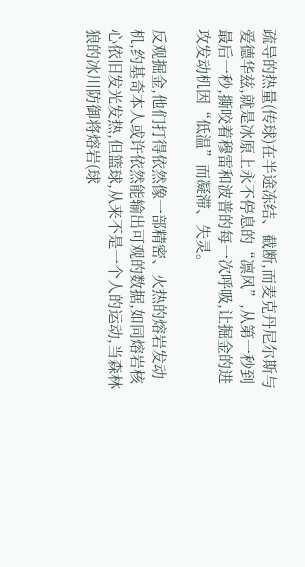疏导的热量(传球)在半途冻结、截断,而麦克丹尼尔斯与爱德华兹,就是冰原上永不停息的“凛风”,从第一秒到最后一秒,撕咬着穆雷和波普的每一次呼吸,让掘金的进攻发动机因“低温”而凝滞、失灵。

反观掘金,他们打得依然像一部精密、火热的熔岩发动机,约基奇本人或许依然能输出可观的数据,如同熔岩核心依旧发光发热,但篮球,从来不是一个人的运动,当森林狼的冰川防御将熔岩(球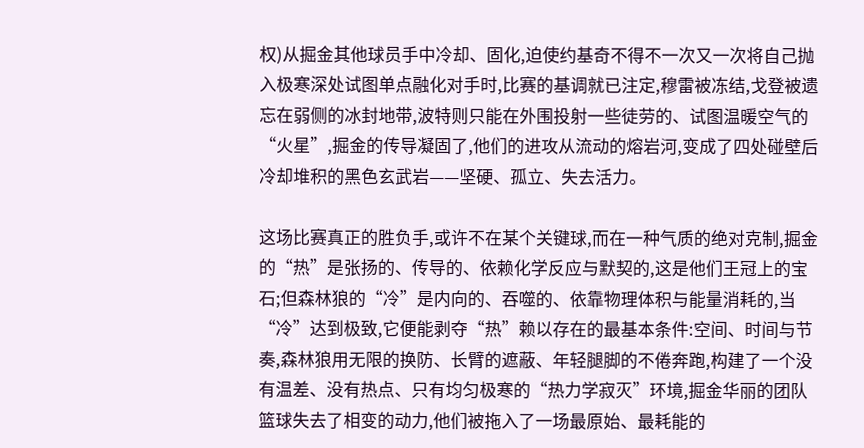权)从掘金其他球员手中冷却、固化,迫使约基奇不得不一次又一次将自己抛入极寒深处试图单点融化对手时,比赛的基调就已注定,穆雷被冻结,戈登被遗忘在弱侧的冰封地带,波特则只能在外围投射一些徒劳的、试图温暖空气的“火星”,掘金的传导凝固了,他们的进攻从流动的熔岩河,变成了四处碰壁后冷却堆积的黑色玄武岩——坚硬、孤立、失去活力。

这场比赛真正的胜负手,或许不在某个关键球,而在一种气质的绝对克制,掘金的“热”是张扬的、传导的、依赖化学反应与默契的,这是他们王冠上的宝石;但森林狼的“冷”是内向的、吞噬的、依靠物理体积与能量消耗的,当“冷”达到极致,它便能剥夺“热”赖以存在的最基本条件:空间、时间与节奏,森林狼用无限的换防、长臂的遮蔽、年轻腿脚的不倦奔跑,构建了一个没有温差、没有热点、只有均匀极寒的“热力学寂灭”环境,掘金华丽的团队篮球失去了相变的动力,他们被拖入了一场最原始、最耗能的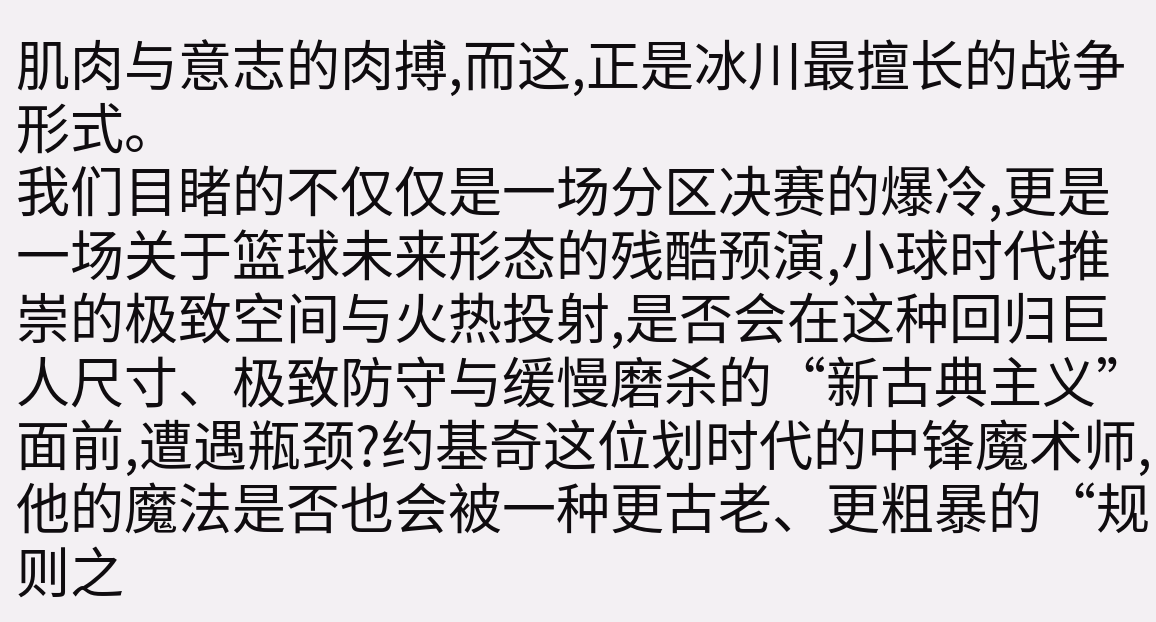肌肉与意志的肉搏,而这,正是冰川最擅长的战争形式。
我们目睹的不仅仅是一场分区决赛的爆冷,更是一场关于篮球未来形态的残酷预演,小球时代推崇的极致空间与火热投射,是否会在这种回归巨人尺寸、极致防守与缓慢磨杀的“新古典主义”面前,遭遇瓶颈?约基奇这位划时代的中锋魔术师,他的魔法是否也会被一种更古老、更粗暴的“规则之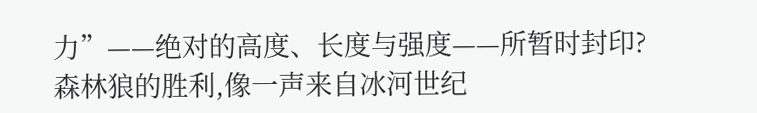力”——绝对的高度、长度与强度——所暂时封印?
森林狼的胜利,像一声来自冰河世纪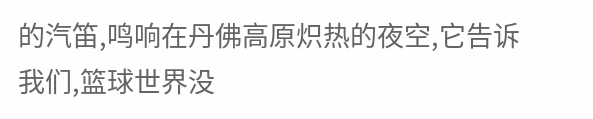的汽笛,鸣响在丹佛高原炽热的夜空,它告诉我们,篮球世界没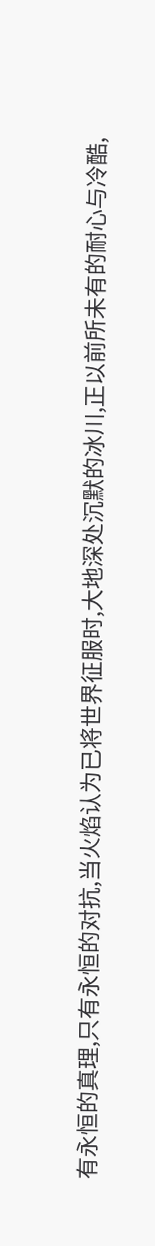有永恒的真理,只有永恒的对抗,当火焰认为已将世界征服时,大地深处沉默的冰川,正以前所未有的耐心与冷酷,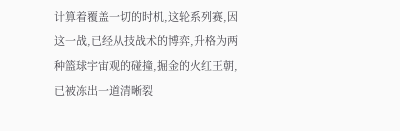计算着覆盖一切的时机,这轮系列赛,因这一战,已经从技战术的博弈,升格为两种篮球宇宙观的碰撞,掘金的火红王朝,已被冻出一道清晰裂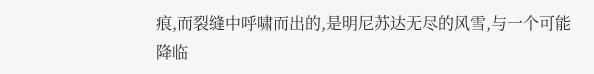痕,而裂缝中呼啸而出的,是明尼苏达无尽的风雪,与一个可能降临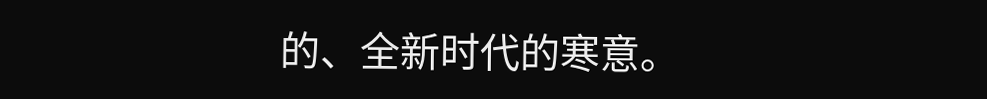的、全新时代的寒意。